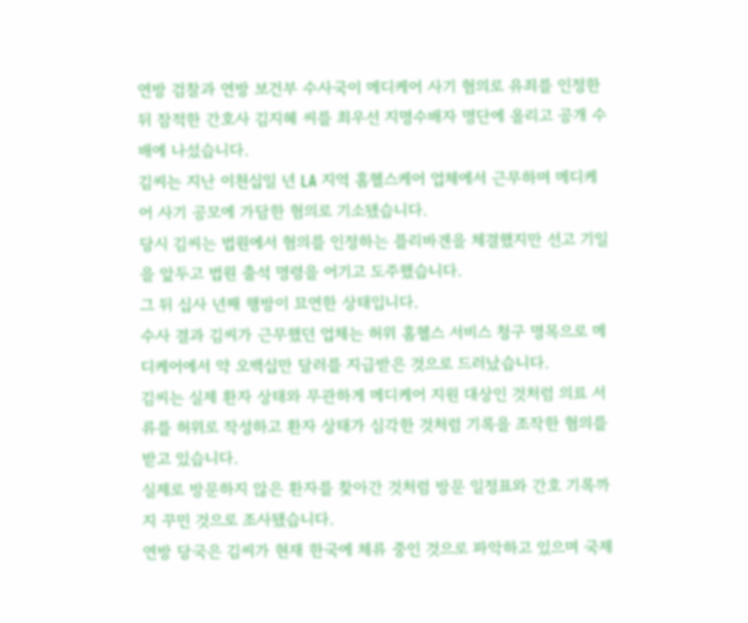연방 검찰과 연방 보건부 수사국이 메디케어 사기 혐의로 유죄를 인정한 뒤 잠적한 간호사 김지혜 씨를 최우선 지명수배자 명단에 올리고 공개 수배에 나섰습니다.
김씨는 지난 이천십일 년 LA 지역 홈헬스케어 업체에서 근무하며 메디케어 사기 공모에 가담한 혐의로 기소됐습니다.
당시 김씨는 법원에서 혐의를 인정하는 플리바겐을 체결했지만 선고 기일을 앞두고 법원 출석 명령을 어기고 도주했습니다.
그 뒤 십사 년째 행방이 묘연한 상태입니다.
수사 결과 김씨가 근무했던 업체는 허위 홈헬스 서비스 청구 명목으로 메디케어에서 약 오백십만 달러를 지급받은 것으로 드러났습니다.
김씨는 실제 환자 상태와 무관하게 메디케어 지원 대상인 것처럼 의료 서류를 허위로 작성하고 환자 상태가 심각한 것처럼 기록을 조작한 혐의를 받고 있습니다.
실제로 방문하지 않은 환자를 찾아간 것처럼 방문 일정표와 간호 기록까지 꾸민 것으로 조사됐습니다.
연방 당국은 김씨가 현재 한국에 체류 중인 것으로 파악하고 있으며 국제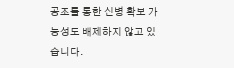공조를 통한 신병 확보 가능성도 배제하지 않고 있습니다.